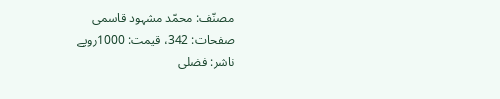مصنّف: محمّد مشہود قاسمی
صفحات: 342، قیمت: 1000روپے
ناشر: فضلی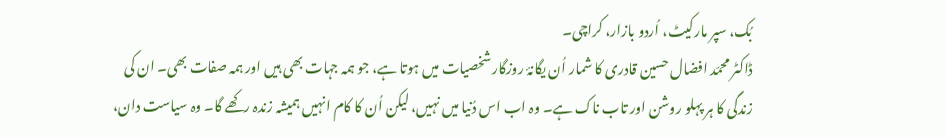بُک، سپر مارکیٹ، اُردو بازار، کراچی۔
ڈاکٹر محمّد افضال حسین قادری کا شمار اُن یگانۂ روزگار شخصیات میں ہوتا ہے، جو ہمہ جہات بھی ہیں اور ہمہ صفات بھی۔ ان کی زندگی کا ہر پہلو روشن اور تاب ناک ہے۔ وہ اب اس دُنیا میں نہیں، لیکن اُن کا کام انہیں ہمیشہ زندہ رکھے گا۔ وہ سیاست دان،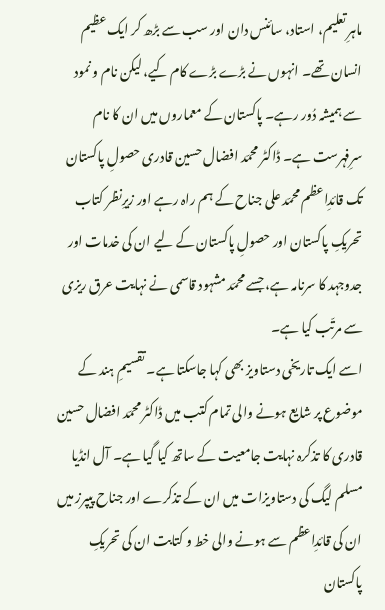ماہرِ تعلیم، استاد، سائنس دان اور سب سے بڑھ کر ایک عظیم انسان تھے۔ انہوں نے بڑے بڑے کام کیے، لیکن نام و نمود سے ہمیشہ دُور رہے۔ پاکستان کے معماروں میں ان کا نام سرِفہرست ہے۔ ڈاکٹر محمّد افضال حسین قادری حصولِ پاکستان تک قائدِاعظم محمّد علی جناح کے ہم راہ رہے اور زیرِنظر کتاب تحریکِ پاکستان اور حصولِ پاکستان کے لیے ان کی خدمات اور جدوجہد کا سرنامہ ہے، جسے محمّد مشہود قاسمی نے نہایت عرق ریزی سے مرتّب کیا ہے۔
اسے ایک تاریخی دستاویز بھی کہا جاسکتا ہے۔ تقسیمِ ہند کے موضوع پر شایع ہونے والی تمام کتب میں ڈاکٹر محمّد افضال حسین قادری کا تذکرہ نہایت جامعیت کے ساتھ کیا گیا ہے۔ آل انڈیا مسلم لیگ کی دستاویزات میں ان کے تذکرے اور جناح پیپرز میں ان کی قائدِاعظم سے ہونے والی خط و کتابت ان کی تحریکِ پاکستان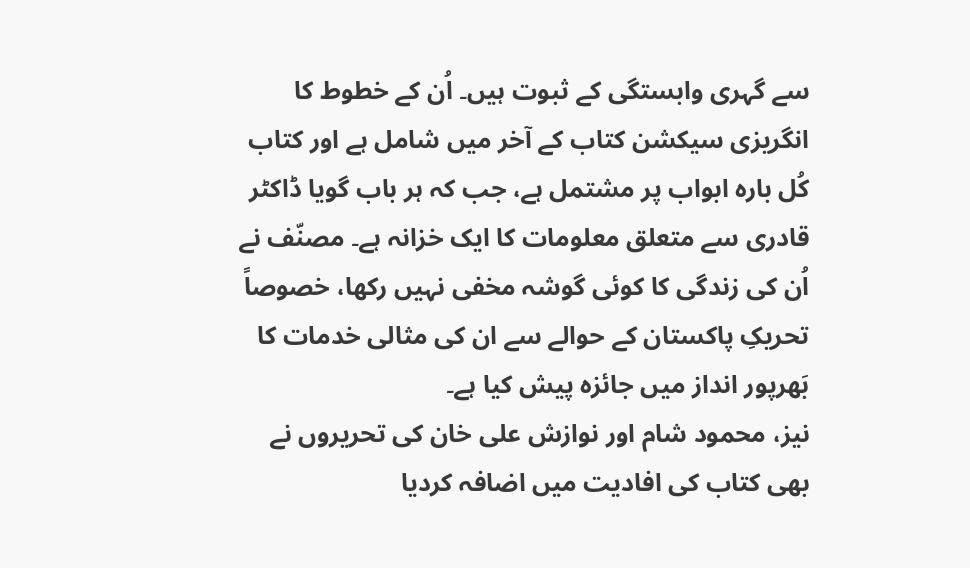سے گہری وابستگی کے ثبوت ہیں۔ اُن کے خطوط کا انگریزی سیکشن کتاب کے آخر میں شامل ہے اور کتاب کُل بارہ ابواب پر مشتمل ہے، جب کہ ہر باب گویا ڈاکٹر قادری سے متعلق معلومات کا ایک خزانہ ہے۔ مصنّف نے اُن کی زندگی کا کوئی گوشہ مخفی نہیں رکھا، خصوصاً تحریکِ پاکستان کے حوالے سے ان کی مثالی خدمات کا بَھرپور انداز میں جائزہ پیش کیا ہے۔
نیز، محمود شام اور نوازش علی خان کی تحریروں نے بھی کتاب کی افادیت میں اضافہ کردیا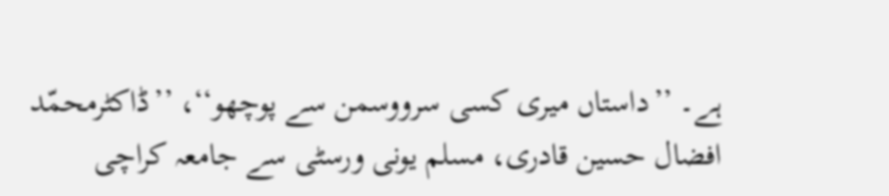ہے۔ ’’داستاں میری کسی سرووسمن سے پوچھو‘‘، ’’ڈاکٹرمحمّد افضال حسین قادری، مسلم یونی ورسٹی سے جامعہ کراچی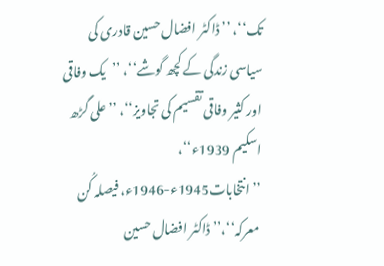تک‘‘، ’’ڈاکٹر افضال حسین قادری کی سیاسی زندگی کے کچھ گوشے‘‘، ’’یک وفاقی اور کثیر وفاقی تقسیم کی تجاویز‘‘، ’’علی گڑھ اسکیم 1939ء‘‘، ’’انتخابات1945ء-1946ء، فیصلہ کُن معرکہ‘‘،’’ڈاکٹر افضال حسین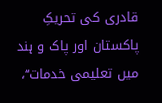قادری کی تحریکِ پاکستان اور پاک و ہند میں تعلیمی خدمات‘‘،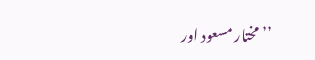’’مختار مسعود اور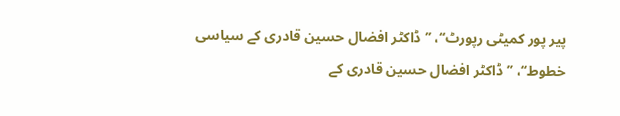پیر پور کمیٹی رپورٹ‘‘، ’’ڈاکٹر افضال حسین قادری کے سیاسی خطوط‘‘، ’’ڈاکٹر افضال حسین قادری کے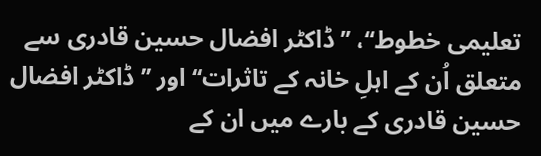تعلیمی خطوط‘‘، ’’ڈاکٹر افضال حسین قادری سے متعلق اُن کے اہلِ خانہ کے تاثرات‘‘ اور ’’ڈاکٹر افضال حسین قادری کے بارے میں ان کے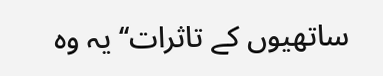ساتھیوں کے تاثرات‘‘ یہ وہ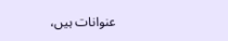عنوانات ہیں،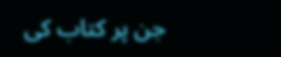جن پر کتاب کی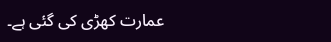عمارت کھڑی کی گئی ہے۔